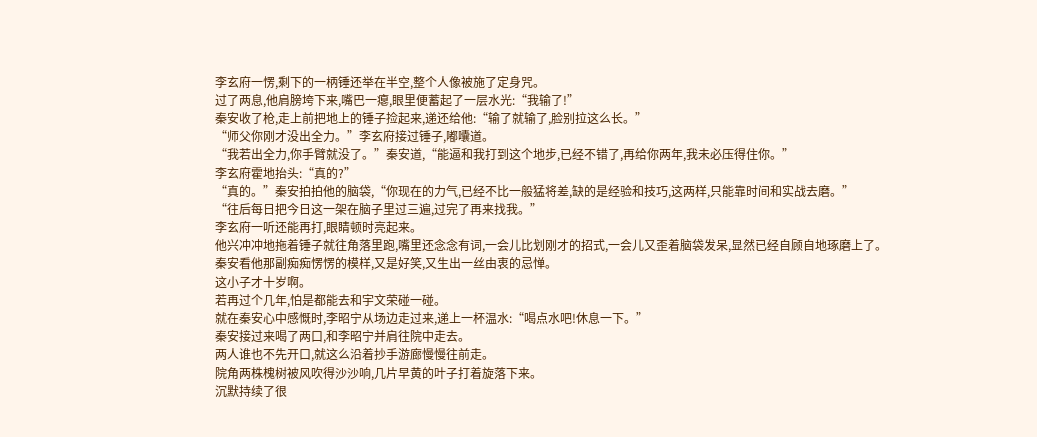李玄府一愣,剩下的一柄锤还举在半空,整个人像被施了定身咒。
过了两息,他肩膀垮下来,嘴巴一瘪,眼里便蓄起了一层水光:“我输了!”
秦安收了枪,走上前把地上的锤子捡起来,递还给他:“输了就输了,脸别拉这么长。”
“师父你刚才没出全力。”李玄府接过锤子,嘟囔道。
“我若出全力,你手臂就没了。”秦安道,“能逼和我打到这个地步,已经不错了,再给你两年,我未必压得住你。”
李玄府霍地抬头:“真的?”
“真的。”秦安拍拍他的脑袋,“你现在的力气,已经不比一般猛将差,缺的是经验和技巧,这两样,只能靠时间和实战去磨。”
“往后每日把今日这一架在脑子里过三遍,过完了再来找我。”
李玄府一听还能再打,眼睛顿时亮起来。
他兴冲冲地拖着锤子就往角落里跑,嘴里还念念有词,一会儿比划刚才的招式,一会儿又歪着脑袋发呆,显然已经自顾自地琢磨上了。
秦安看他那副痴痴愣愣的模样,又是好笑,又生出一丝由衷的忌惮。
这小子才十岁啊。
若再过个几年,怕是都能去和宇文荣碰一碰。
就在秦安心中感慨时,李昭宁从场边走过来,递上一杯温水:“喝点水吧!休息一下。”
秦安接过来喝了两口,和李昭宁并肩往院中走去。
两人谁也不先开口,就这么沿着抄手游廊慢慢往前走。
院角两株槐树被风吹得沙沙响,几片早黄的叶子打着旋落下来。
沉默持续了很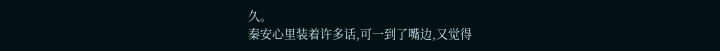久。
秦安心里装着许多话,可一到了嘴边,又觉得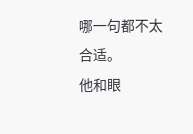哪一句都不太合适。
他和眼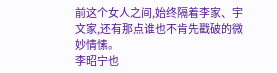前这个女人之间,始终隔着李家、宇文家,还有那点谁也不肯先戳破的微妙情愫。
李昭宁也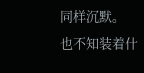同样沉默。
也不知装着什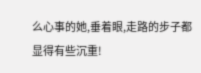么心事的她,垂着眼,走路的步子都显得有些沉重!